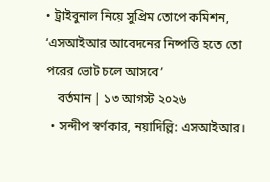• ট্রাইবুনাল নিয়ে সুপ্রিম তোপে কমিশন, ‘এসআইআর আবেদনের নিষ্পত্তি হতে তো পরের ভোট চলে আসবে’
    বর্তমান | ১৩ আগস্ট ২০২৬
  • সন্দীপ স্বর্ণকার, নয়াদিল্লি: এসআইআর।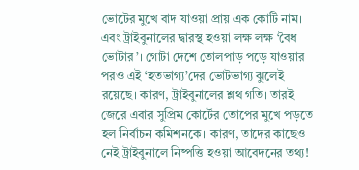ভোটের মুখে বাদ যাওয়া প্রায় এক কোটি নাম। এবং ট্রাইবুনালের দ্বারস্থ হওয়া লক্ষ লক্ষ ‘বৈধ ভোটার’। গোটা দেশে তোলপাড় পড়ে যাওয়ার পরও এই ‘হতভাগ্য’দের ভোটভাগ্য ঝুলেই রয়েছে। কারণ, ট্রাইবুনালের শ্লথ গতি। তারই জেরে এবার সুপ্রিম কোর্টের তোপের মুখে পড়তে হল নির্বাচন কমিশনকে। কারণ, তাদের কাছেও নেই ট্রাইবুনালে নিষ্পত্তি হওয়া আবেদনের তথ্য!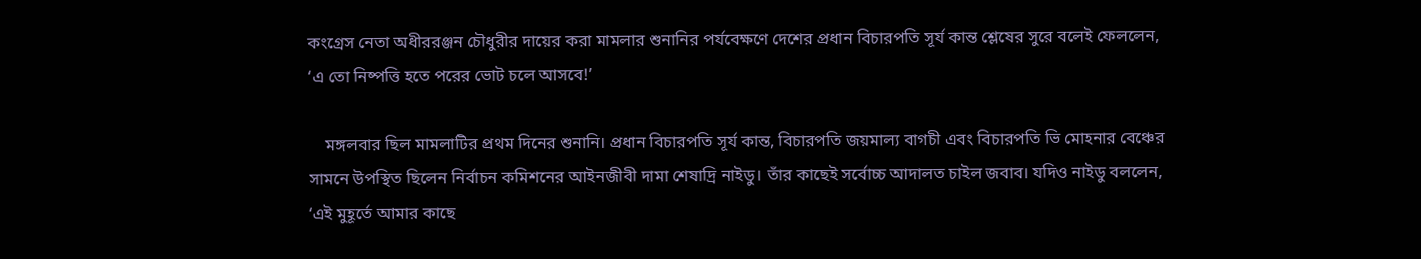কংগ্রেস নেতা অধীররঞ্জন চৌধুরীর দায়ের করা মামলার শুনানির পর্যবেক্ষণে দেশের প্রধান বিচারপতি সূর্য কান্ত শ্লেষের সুরে বলেই ফেললেন, ‘এ তো নিষ্পত্তি হতে পরের ভোট চলে আসবে!’

    মঙ্গলবার ছিল মামলাটির প্রথম দিনের শুনানি। প্রধান বিচারপতি সূর্য কান্ত, বিচারপতি জয়মাল্য বাগচী এবং বিচারপতি ভি মোহনার বেঞ্চের সামনে উপস্থিত ছিলেন নির্বাচন কমিশনের আইনজীবী দামা শেষাদ্রি নাইডু। তাঁর কাছেই সর্বোচ্চ আদালত চাইল জবাব। যদিও নাইডু বললেন, ‘এই মুহূর্তে আমার কাছে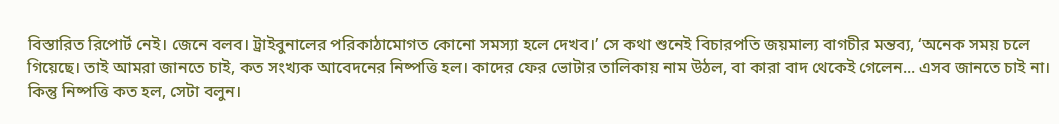বিস্তারিত রিপোর্ট নেই। জেনে বলব। ট্রাইবুনালের পরিকাঠামোগত কোনো সমস্যা হলে দেখব।’ সে কথা শুনেই বিচারপতি জয়মাল্য বাগচীর মন্তব্য, ‘অনেক সময় চলে গিয়েছে। তাই আমরা জানতে চাই, কত সংখ্যক আবেদনের নিষ্পত্তি হল। কাদের ফের ভোটার তালিকায় নাম উঠল, বা কারা বাদ থেকেই গেলেন... এসব জানতে চাই না। কিন্তু নিষ্পত্তি কত হল, সেটা বলুন।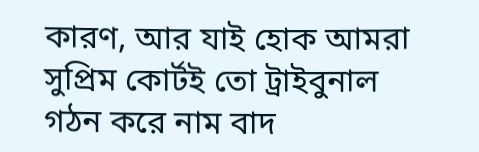কারণ, আর যাই হোক আমরা সুপ্রিম কোর্টই তো ট্রাইবুনাল গঠন করে নাম বাদ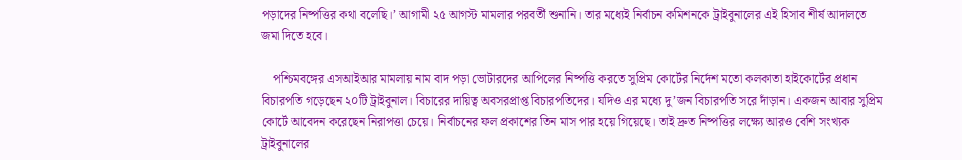পড়াদের নিষ্পত্তির কথা বলেছি।’ আগামী ২৫ আগস্ট মামলার পরবর্তী শুনানি। তার মধ্যেই নির্বাচন কমিশনকে ট্রাইবুনালের এই হিসাব শীর্ষ আদালতে জমা দিতে হবে।

    পশ্চিমবঙ্গের এসআইআর মামলায় নাম বাদ পড়া ভোটারদের আপিলের নিষ্পত্তি করতে সুপ্রিম কোর্টের নির্দেশ মতো কলকাতা হাইকোর্টের প্রধান বিচারপতি গড়েছেন ২০টি ট্রাইবুনাল। বিচারের দায়িত্ব অবসরপ্রাপ্ত বিচারপতিদের। যদিও এর মধ্যে দু’জন বিচারপতি সরে দাঁড়ান। একজন আবার সুপ্রিম কোর্টে আবেদন করেছেন নিরাপত্তা চেয়ে। নির্বাচনের ফল প্রকাশের তিন মাস পার হয়ে গিয়েছে। তাই দ্রুত নিষ্পত্তির লক্ষ্যে আরও বেশি সংখ্যক ট্রাইবুনালের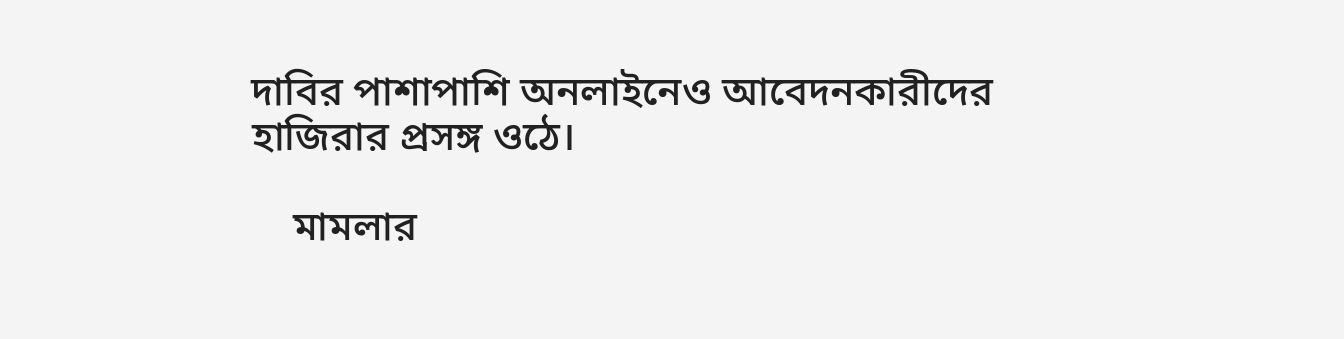দাবির পাশাপাশি অনলাইনেও আবেদনকারীদের হাজিরার প্রসঙ্গ ওঠে।

    মামলার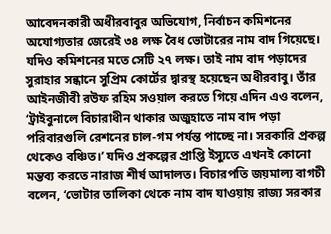আবেদনকারী অধীরবাবুর অভিযোগ, নির্বাচন কমিশনের অযোগ্যতার জেরেই ৩৪ লক্ষ বৈধ ভোটারের নাম বাদ গিয়েছে। যদিও কমিশনের মতে সেটি ২৭ লক্ষ। তাই নাম বাদ পড়াদের সুরাহার সন্ধানে সুপ্রিম কোর্টের দ্বারস্থ হয়েছেন অধীরবাবু। তাঁর আইনজীবী রউফ রহিম সওয়াল করতে গিয়ে এদিন এও বলেন, ‘ট্রাইবুনালে বিচারাধীন থাকার অজুহাতে নাম বাদ পড়া পরিবারগুলি রেশনের চাল-গম পর্যন্ত পাচ্ছে না। সরকারি প্রকল্প থেকেও বঞ্চিত।’ যদিও প্রকল্পের প্রাপ্তি ইস্যুতে এখনই কোনো মন্তব্য করতে নারাজ শীর্ষ আদালত। বিচারপতি জয়মাল্য বাগচী বলেন, ‘ভোটার তালিকা থেকে নাম বাদ যাওয়ায় রাজ্য সরকার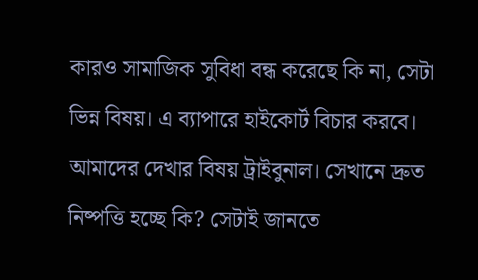কারও সামাজিক সুবিধা বন্ধ করেছে কি না, সেটা ভিন্ন বিষয়। এ ব্যাপারে হাইকোর্ট বিচার করবে। আমাদের দেখার বিষয় ট্রাইবুনাল। সেখানে দ্রুত নিষ্পত্তি হচ্ছে কি? সেটাই জানতে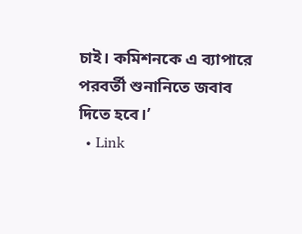চাই। কমিশনকে এ ব্যাপারে পরবর্তী শুনানিতে জবাব দিতে হবে।’
  • Link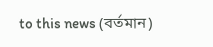to this news (বর্তমান)